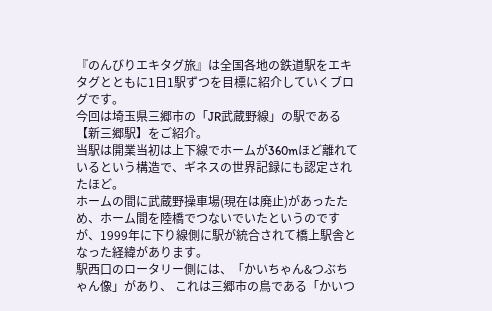『のんびりエキタグ旅』は全国各地の鉄道駅をエキタグとともに1日1駅ずつを目標に紹介していくブログです。
今回は埼玉県三郷市の「JR武蔵野線」の駅である【新三郷駅】をご紹介。
当駅は開業当初は上下線でホームが360mほど離れているという構造で、ギネスの世界記録にも認定されたほど。
ホームの間に武蔵野操車場(現在は廃止)があったため、ホーム間を陸橋でつないでいたというのですが、1999年に下り線側に駅が統合されて橋上駅舎となった経緯があります。
駅西口のロータリー側には、「かいちゃん&つぶちゃん像」があり、 これは三郷市の鳥である「かいつ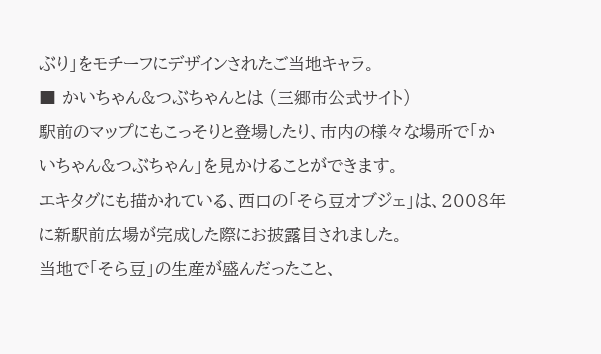ぶり」をモチーフにデザインされたご当地キャラ。
■ かいちゃん&つぶちゃんとは (三郷市公式サイト)
駅前のマップにもこっそりと登場したり、市内の様々な場所で「かいちゃん&つぶちゃん」を見かけることができます。
エキタグにも描かれている、西口の「そら豆オブジェ」は、2008年に新駅前広場が完成した際にお披露目されました。
当地で「そら豆」の生産が盛んだったこと、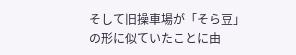そして旧操車場が「そら豆」の形に似ていたことに由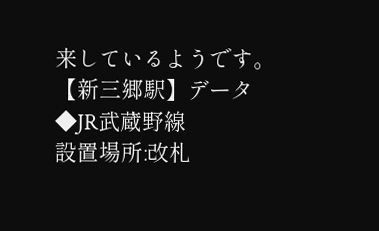来しているようです。
【新三郷駅】データ
◆JR武蔵野線
設置場所:改札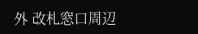外 改札窓口周辺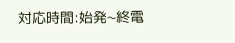対応時間:始発~終電